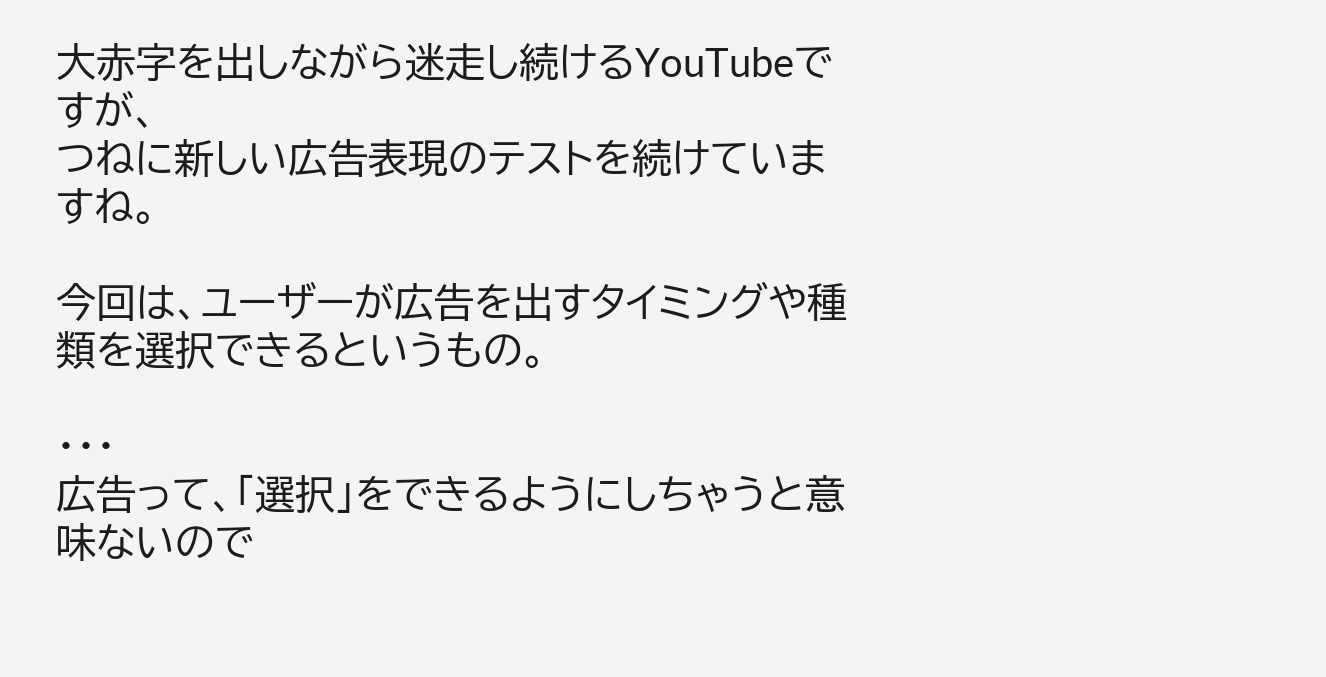大赤字を出しながら迷走し続けるYouTubeですが、
つねに新しい広告表現のテストを続けていますね。

今回は、ユーザーが広告を出すタイミングや種類を選択できるというもの。

・・・
広告って、「選択」をできるようにしちゃうと意味ないので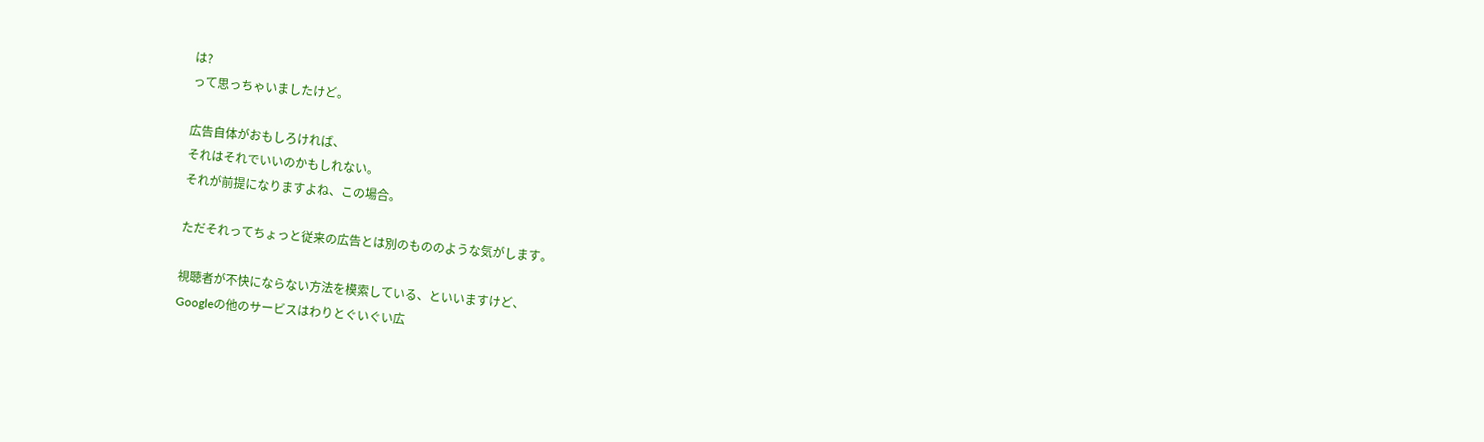は?
って思っちゃいましたけど。

広告自体がおもしろければ、
それはそれでいいのかもしれない。
それが前提になりますよね、この場合。

ただそれってちょっと従来の広告とは別のもののような気がします。

視聴者が不快にならない方法を模索している、といいますけど、
Googleの他のサービスはわりとぐいぐい広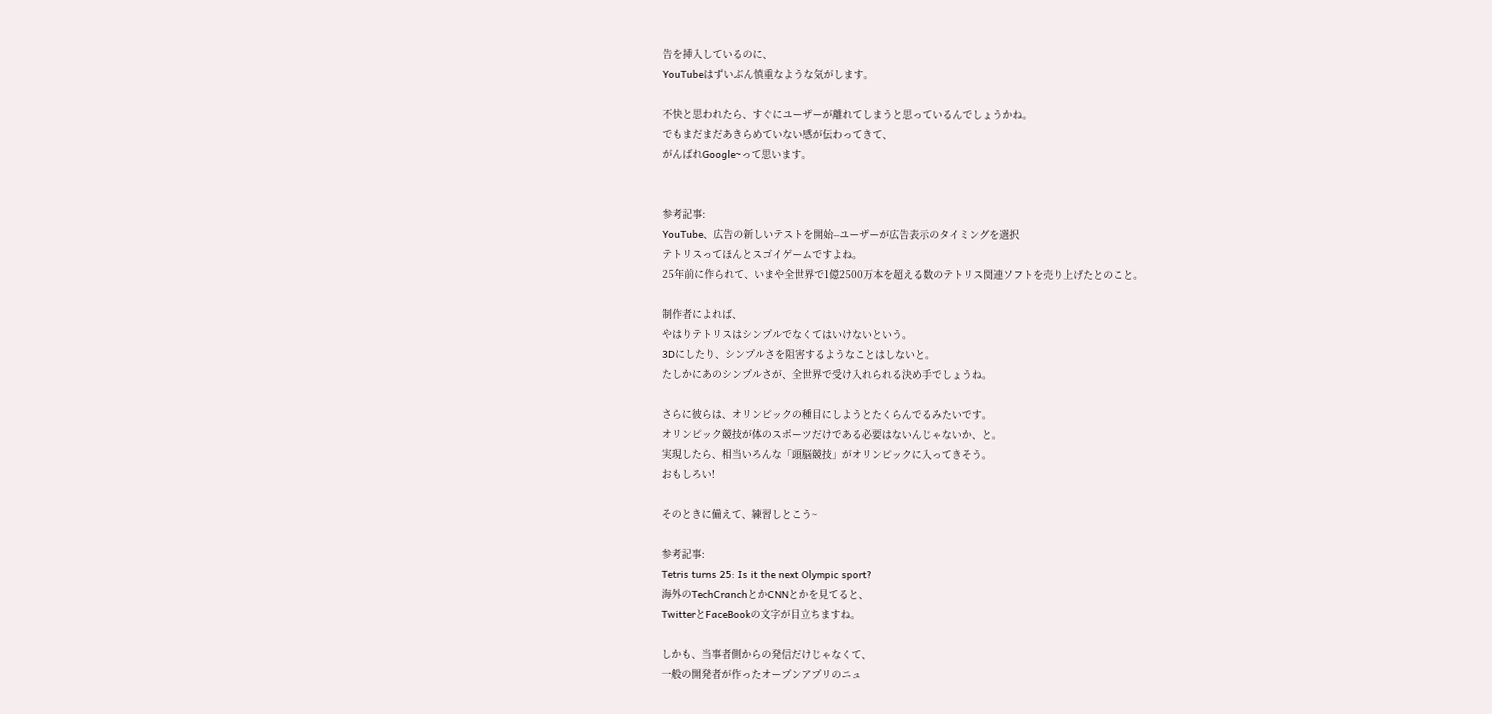告を挿入しているのに、
YouTubeはずいぶん慎重なような気がします。

不快と思われたら、すぐにユーザーが離れてしまうと思っているんでしょうかね。
でもまだまだあきらめていない感が伝わってきて、
がんばれGoogle~って思います。


参考記事:
YouTube、広告の新しいテストを開始--ユーザーが広告表示のタイミングを選択
テトリスってほんとスゴイゲームですよね。
25年前に作られて、いまや全世界で1億2500万本を超える数のテトリス関連ソフトを売り上げたとのこと。

制作者によれば、
やはりテトリスはシンプルでなくてはいけないという。
3Dにしたり、シンプルさを阻害するようなことはしないと。
たしかにあのシンプルさが、全世界で受け入れられる決め手でしょうね。

さらに彼らは、オリンピックの種目にしようとたくらんでるみたいです。
オリンピック競技が体のスポーツだけである必要はないんじゃないか、と。
実現したら、相当いろんな「頭脳競技」がオリンピックに入ってきそう。
おもしろい!

そのときに備えて、練習しとこう~

参考記事:
Tetris turns 25: Is it the next Olympic sport?
海外のTechCranchとかCNNとかを見てると、
TwitterとFaceBookの文字が目立ちますね。

しかも、当事者側からの発信だけじゃなくて、
一般の開発者が作ったオープンアプリのニュ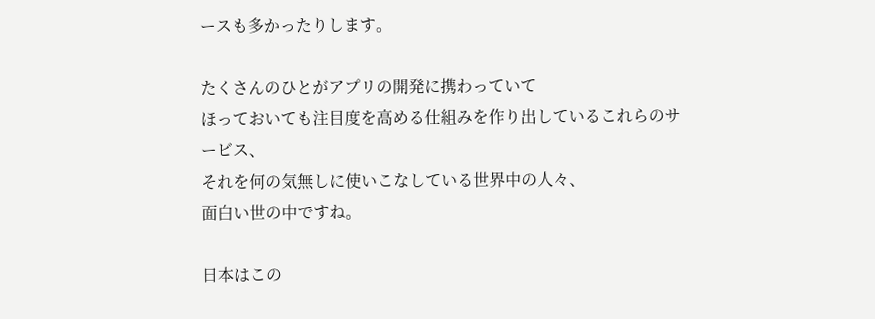ースも多かったりします。

たくさんのひとがアプリの開発に携わっていて
ほっておいても注目度を高める仕組みを作り出しているこれらのサービス、
それを何の気無しに使いこなしている世界中の人々、
面白い世の中ですね。

日本はこの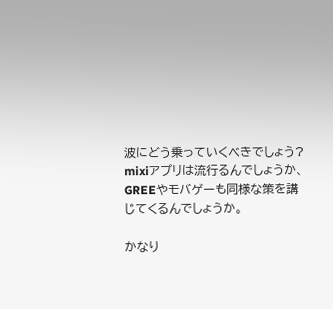波にどう乗っていくべきでしょう?
mixiアプリは流行るんでしょうか、
GREEやモバゲーも同様な策を講じてくるんでしょうか。

かなり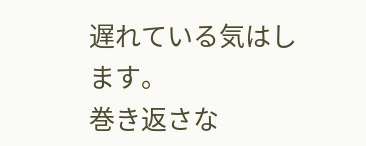遅れている気はします。
巻き返さな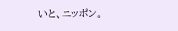いと、ニッポン。